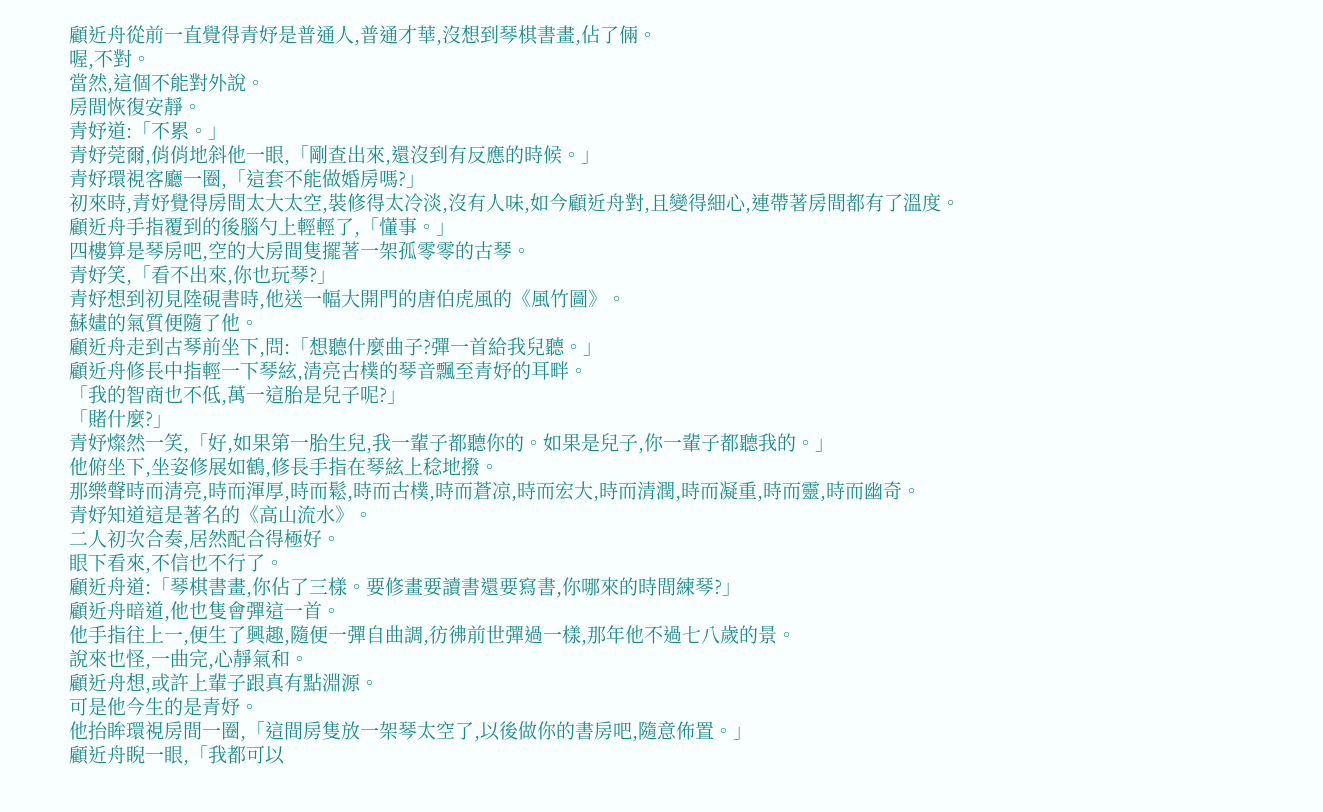顧近舟從前一直覺得青妤是普通人,普通才華,沒想到琴棋書畫,佔了倆。
喔,不對。
當然,這個不能對外說。
房間恢復安靜。
青妤道:「不累。」
青妤莞爾,俏俏地斜他一眼,「剛查出來,還沒到有反應的時候。」
青妤環視客廳一圈,「這套不能做婚房嗎?」
初來時,青妤覺得房間太大太空,裝修得太冷淡,沒有人味,如今顧近舟對,且變得細心,連帶著房間都有了溫度。
顧近舟手指覆到的後腦勺上輕輕了,「懂事。」
四樓算是琴房吧,空的大房間隻擺著一架孤零零的古琴。
青妤笑,「看不出來,你也玩琴?」
青妤想到初見陸硯書時,他送一幅大開門的唐伯虎風的《風竹圖》。
蘇嫿的氣質便隨了他。
顧近舟走到古琴前坐下,問:「想聽什麼曲子?彈一首給我兒聽。」
顧近舟修長中指輕一下琴絃,清亮古樸的琴音飄至青妤的耳畔。
「我的智商也不低,萬一這胎是兒子呢?」
「賭什麼?」
青妤燦然一笑,「好,如果第一胎生兒,我一輩子都聽你的。如果是兒子,你一輩子都聽我的。」
他俯坐下,坐姿修展如鶴,修長手指在琴絃上稔地撥。
那樂聲時而清亮,時而渾厚,時而鬆,時而古樸,時而蒼凉,時而宏大,時而清潤,時而凝重,時而靈,時而幽奇。
青妤知道這是著名的《高山流水》。
二人初次合奏,居然配合得極好。
眼下看來,不信也不行了。
顧近舟道:「琴棋書畫,你佔了三樣。要修畫要讀書還要寫書,你哪來的時間練琴?」
顧近舟暗道,他也隻會彈這一首。
他手指往上一,便生了興趣,隨便一彈自曲調,彷彿前世彈過一樣,那年他不過七八歲的景。
說來也怪,一曲完,心靜氣和。
顧近舟想,或許上輩子跟真有點淵源。
可是他今生的是青妤。
他抬眸環視房間一圈,「這間房隻放一架琴太空了,以後做你的書房吧,隨意佈置。」
顧近舟睨一眼,「我都可以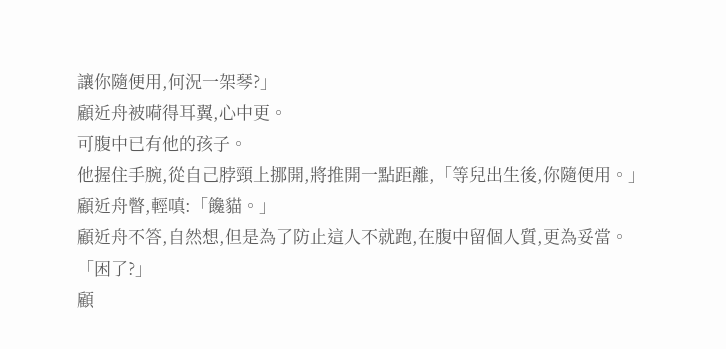讓你隨便用,何況一架琴?」
顧近舟被嗬得耳翼,心中更。
可腹中已有他的孩子。
他握住手腕,從自己脖頸上挪開,將推開一點距離,「等兒出生後,你隨便用。」
顧近舟瞥,輕嗔:「饞貓。」
顧近舟不答,自然想,但是為了防止這人不就跑,在腹中留個人質,更為妥當。
「困了?」
顧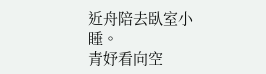近舟陪去臥室小睡。
青妤看向空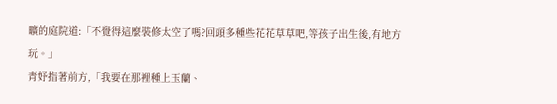曠的庭院道:「不覺得這麼裝修太空了嗎?回頭多種些花花草草吧,等孩子出生後,有地方玩。」
青妤指著前方,「我要在那裡種上玉蘭、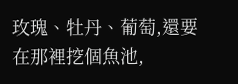玫瑰、牡丹、葡萄,還要在那裡挖個魚池,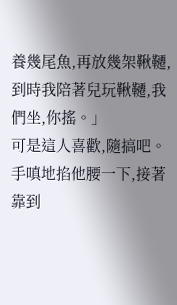養幾尾魚,再放幾架鞦韆,到時我陪著兒玩鞦韆,我們坐,你搖。」
可是這人喜歡,隨搞吧。
手嗔地掐他腰一下,接著靠到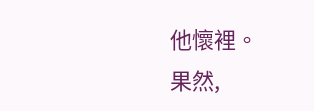他懷裡。
果然,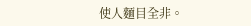使人麵目全非。